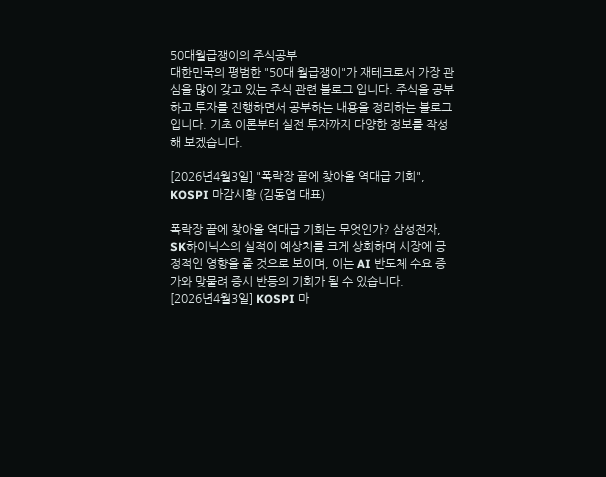50대월급쟁이의 주식공부
대한민국의 평범한 "50대 월급쟁이"가 재테크로서 가장 관심을 많이 갖고 있는 주식 관련 블로그 입니다. 주식을 공부하고 투자를 진행하면서 공부하는 내용을 정리하는 블로그 입니다. 기초 이론부터 실전 투자까지 다양한 정보를 작성해 보겠습니다.

[2026년4월3일] "폭락장 끝에 찾아올 역대급 기회", KOSPI 마감시황 (김동엽 대표)

폭락장 끝에 찾아올 역대급 기회는 무엇인가? 삼성전자, SK하이닉스의 실적이 예상치를 크게 상회하며 시장에 긍정적인 영향을 줄 것으로 보이며, 이는 AI 반도체 수요 증가와 맞물려 증시 반등의 기회가 될 수 있습니다.
[2026년4월3일] KOSPI 마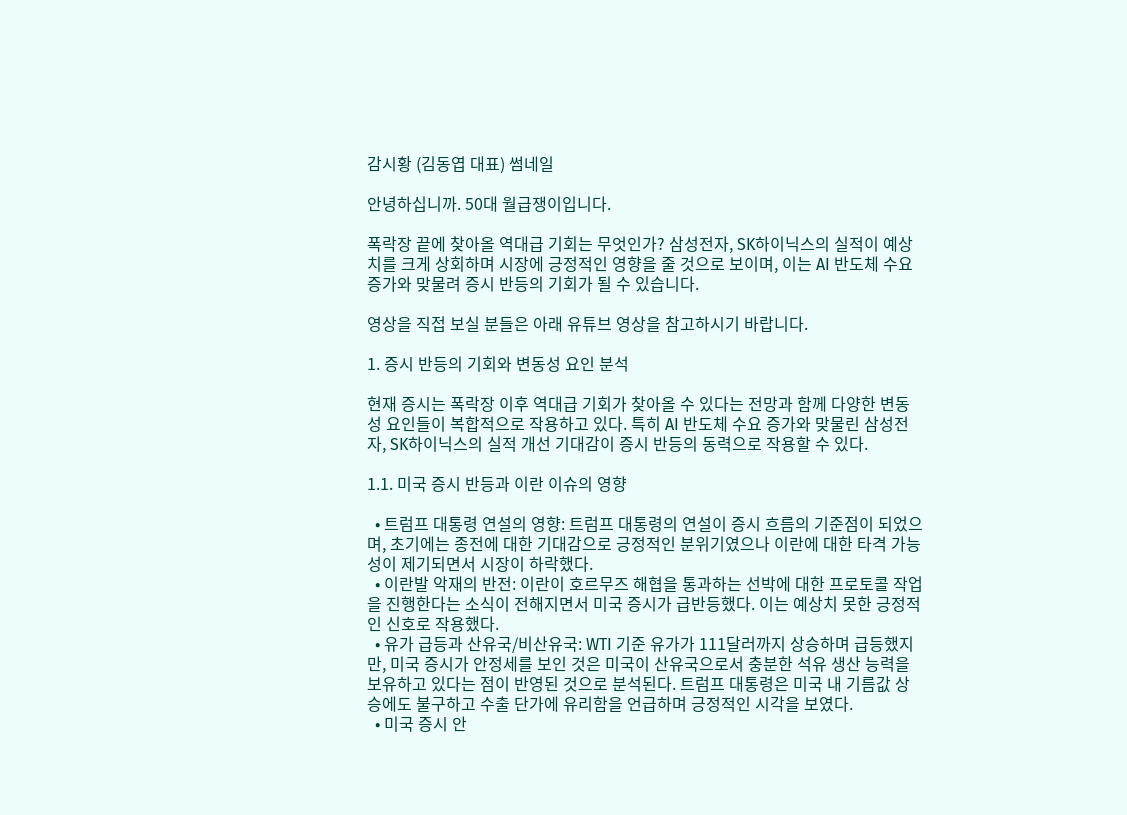감시황 (김동엽 대표) 썸네일

안녕하십니까. 50대 월급쟁이입니다.

폭락장 끝에 찾아올 역대급 기회는 무엇인가? 삼성전자, SK하이닉스의 실적이 예상치를 크게 상회하며 시장에 긍정적인 영향을 줄 것으로 보이며, 이는 AI 반도체 수요 증가와 맞물려 증시 반등의 기회가 될 수 있습니다.

영상을 직접 보실 분들은 아래 유튜브 영상을 참고하시기 바랍니다.

1. 증시 반등의 기회와 변동성 요인 분석

현재 증시는 폭락장 이후 역대급 기회가 찾아올 수 있다는 전망과 함께 다양한 변동성 요인들이 복합적으로 작용하고 있다. 특히 AI 반도체 수요 증가와 맞물린 삼성전자, SK하이닉스의 실적 개선 기대감이 증시 반등의 동력으로 작용할 수 있다.

1.1. 미국 증시 반등과 이란 이슈의 영향

  • 트럼프 대통령 연설의 영향: 트럼프 대통령의 연설이 증시 흐름의 기준점이 되었으며, 초기에는 종전에 대한 기대감으로 긍정적인 분위기였으나 이란에 대한 타격 가능성이 제기되면서 시장이 하락했다.
  • 이란발 악재의 반전: 이란이 호르무즈 해협을 통과하는 선박에 대한 프로토콜 작업을 진행한다는 소식이 전해지면서 미국 증시가 급반등했다. 이는 예상치 못한 긍정적인 신호로 작용했다.
  • 유가 급등과 산유국/비산유국: WTI 기준 유가가 111달러까지 상승하며 급등했지만, 미국 증시가 안정세를 보인 것은 미국이 산유국으로서 충분한 석유 생산 능력을 보유하고 있다는 점이 반영된 것으로 분석된다. 트럼프 대통령은 미국 내 기름값 상승에도 불구하고 수출 단가에 유리함을 언급하며 긍정적인 시각을 보였다.
  • 미국 증시 안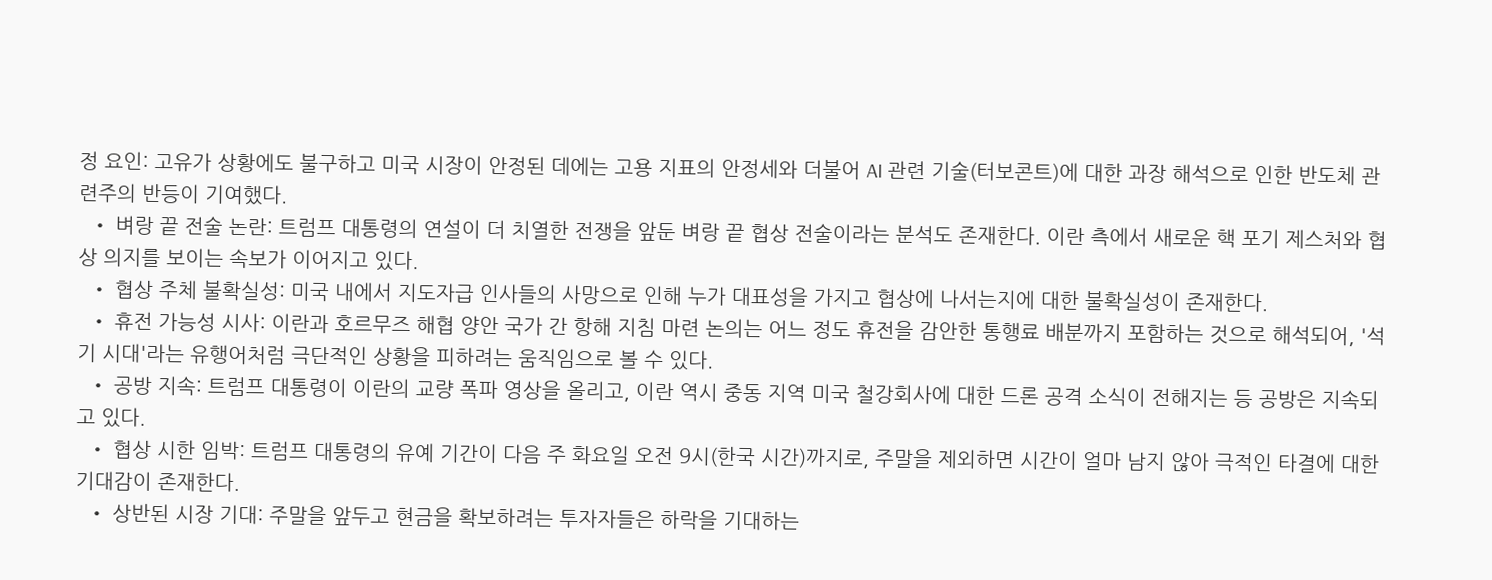정 요인: 고유가 상황에도 불구하고 미국 시장이 안정된 데에는 고용 지표의 안정세와 더불어 AI 관련 기술(터보콘트)에 대한 과장 해석으로 인한 반도체 관련주의 반등이 기여했다.
  • 벼랑 끝 전술 논란: 트럼프 대통령의 연설이 더 치열한 전쟁을 앞둔 벼랑 끝 협상 전술이라는 분석도 존재한다. 이란 측에서 새로운 핵 포기 제스처와 협상 의지를 보이는 속보가 이어지고 있다.
  • 협상 주체 불확실성: 미국 내에서 지도자급 인사들의 사망으로 인해 누가 대표성을 가지고 협상에 나서는지에 대한 불확실성이 존재한다.
  • 휴전 가능성 시사: 이란과 호르무즈 해협 양안 국가 간 항해 지침 마련 논의는 어느 정도 휴전을 감안한 통행료 배분까지 포함하는 것으로 해석되어, '석기 시대'라는 유행어처럼 극단적인 상황을 피하려는 움직임으로 볼 수 있다.
  • 공방 지속: 트럼프 대통령이 이란의 교량 폭파 영상을 올리고, 이란 역시 중동 지역 미국 철강회사에 대한 드론 공격 소식이 전해지는 등 공방은 지속되고 있다.
  • 협상 시한 임박: 트럼프 대통령의 유예 기간이 다음 주 화요일 오전 9시(한국 시간)까지로, 주말을 제외하면 시간이 얼마 남지 않아 극적인 타결에 대한 기대감이 존재한다.
  • 상반된 시장 기대: 주말을 앞두고 현금을 확보하려는 투자자들은 하락을 기대하는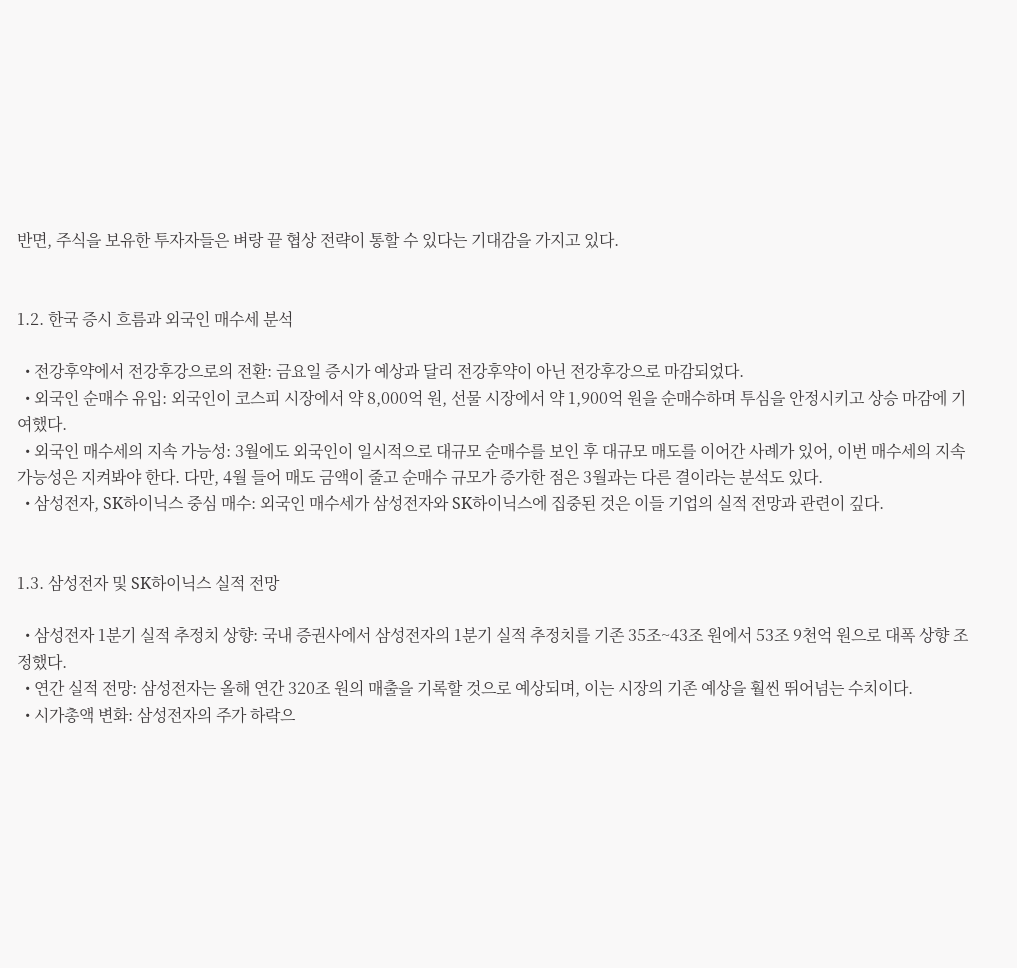반면, 주식을 보유한 투자자들은 벼랑 끝 협상 전략이 통할 수 있다는 기대감을 가지고 있다.


1.2. 한국 증시 흐름과 외국인 매수세 분석

  • 전강후약에서 전강후강으로의 전환: 금요일 증시가 예상과 달리 전강후약이 아닌 전강후강으로 마감되었다.
  • 외국인 순매수 유입: 외국인이 코스피 시장에서 약 8,000억 원, 선물 시장에서 약 1,900억 원을 순매수하며 투심을 안정시키고 상승 마감에 기여했다.
  • 외국인 매수세의 지속 가능성: 3월에도 외국인이 일시적으로 대규모 순매수를 보인 후 대규모 매도를 이어간 사례가 있어, 이번 매수세의 지속 가능성은 지켜봐야 한다. 다만, 4월 들어 매도 금액이 줄고 순매수 규모가 증가한 점은 3월과는 다른 결이라는 분석도 있다.
  • 삼성전자, SK하이닉스 중심 매수: 외국인 매수세가 삼성전자와 SK하이닉스에 집중된 것은 이들 기업의 실적 전망과 관련이 깊다.


1.3. 삼성전자 및 SK하이닉스 실적 전망

  • 삼성전자 1분기 실적 추정치 상향: 국내 증권사에서 삼성전자의 1분기 실적 추정치를 기존 35조~43조 원에서 53조 9천억 원으로 대폭 상향 조정했다.
  • 연간 실적 전망: 삼성전자는 올해 연간 320조 원의 매출을 기록할 것으로 예상되며, 이는 시장의 기존 예상을 훨씬 뛰어넘는 수치이다.
  • 시가총액 변화: 삼성전자의 주가 하락으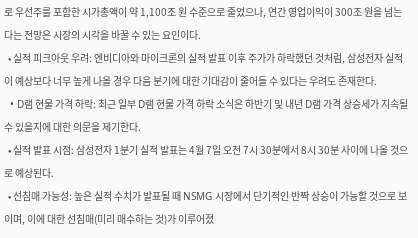로 우선주를 포함한 시가총액이 약 1,100조 원 수준으로 줄었으나, 연간 영업이익이 300조 원을 넘는다는 전망은 시장의 시각을 바꿀 수 있는 요인이다.
  • 실적 피크아웃 우려: 엔비디아와 마이크론의 실적 발표 이후 주가가 하락했던 것처럼, 삼성전자 실적이 예상보다 너무 높게 나올 경우 다음 분기에 대한 기대감이 줄어들 수 있다는 우려도 존재한다.
  • D램 현물 가격 하락: 최근 일부 D램 현물 가격 하락 소식은 하반기 및 내년 D램 가격 상승세가 지속될 수 있을지에 대한 의문을 제기한다.
  • 실적 발표 시점: 삼성전자 1분기 실적 발표는 4월 7일 오전 7시 30분에서 8시 30분 사이에 나올 것으로 예상된다.
  • 선침매 가능성: 높은 실적 수치가 발표될 때 NSMG 시장에서 단기적인 반짝 상승이 가능할 것으로 보이며, 이에 대한 선침매(미리 매수하는 것)가 이루어졌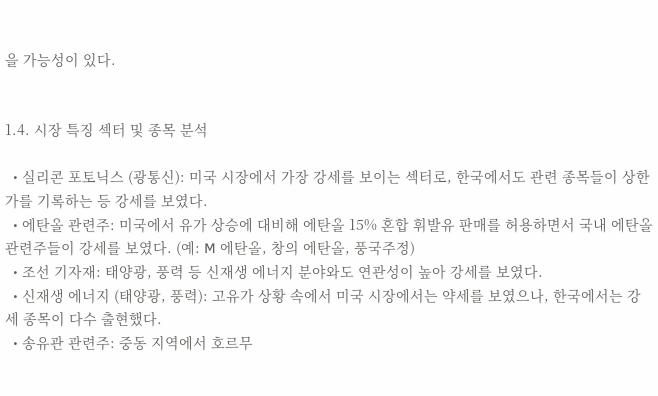을 가능성이 있다.


1.4. 시장 특징 섹터 및 종목 분석

  • 실리콘 포토닉스 (광통신): 미국 시장에서 가장 강세를 보이는 섹터로, 한국에서도 관련 종목들이 상한가를 기록하는 등 강세를 보였다.
  • 에탄올 관련주: 미국에서 유가 상승에 대비해 에탄올 15% 혼합 휘발유 판매를 허용하면서 국내 에탄올 관련주들이 강세를 보였다. (예: M 에탄올, 창의 에탄올, 풍국주정)
  • 조선 기자재: 태양광, 풍력 등 신재생 에너지 분야와도 연관성이 높아 강세를 보였다.
  • 신재생 에너지 (태양광, 풍력): 고유가 상황 속에서 미국 시장에서는 약세를 보였으나, 한국에서는 강세 종목이 다수 출현했다.
  • 송유관 관련주: 중동 지역에서 호르무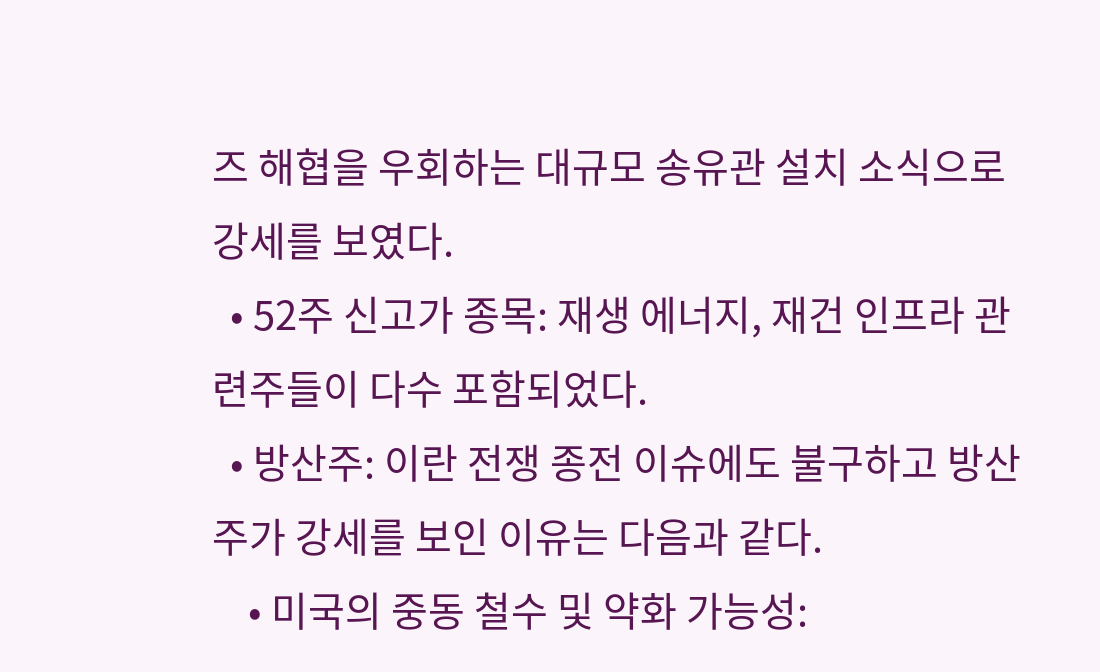즈 해협을 우회하는 대규모 송유관 설치 소식으로 강세를 보였다.
  • 52주 신고가 종목: 재생 에너지, 재건 인프라 관련주들이 다수 포함되었다.
  • 방산주: 이란 전쟁 종전 이슈에도 불구하고 방산주가 강세를 보인 이유는 다음과 같다.
    • 미국의 중동 철수 및 약화 가능성: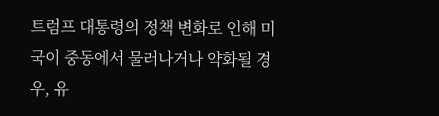트럼프 대통령의 정책 변화로 인해 미국이 중동에서 물러나거나 약화될 경우, 유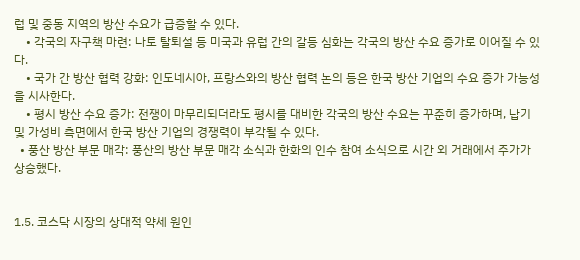럽 및 중동 지역의 방산 수요가 급증할 수 있다.
    • 각국의 자구책 마련: 나토 탈퇴설 등 미국과 유럽 간의 갈등 심화는 각국의 방산 수요 증가로 이어질 수 있다.
    • 국가 간 방산 협력 강화: 인도네시아, 프랑스와의 방산 협력 논의 등은 한국 방산 기업의 수요 증가 가능성을 시사한다.
    • 평시 방산 수요 증가: 전쟁이 마무리되더라도 평시를 대비한 각국의 방산 수요는 꾸준히 증가하며, 납기 및 가성비 측면에서 한국 방산 기업의 경쟁력이 부각될 수 있다.
  • 풍산 방산 부문 매각: 풍산의 방산 부문 매각 소식과 한화의 인수 참여 소식으로 시간 외 거래에서 주가가 상승했다.


1.5. 코스닥 시장의 상대적 약세 원인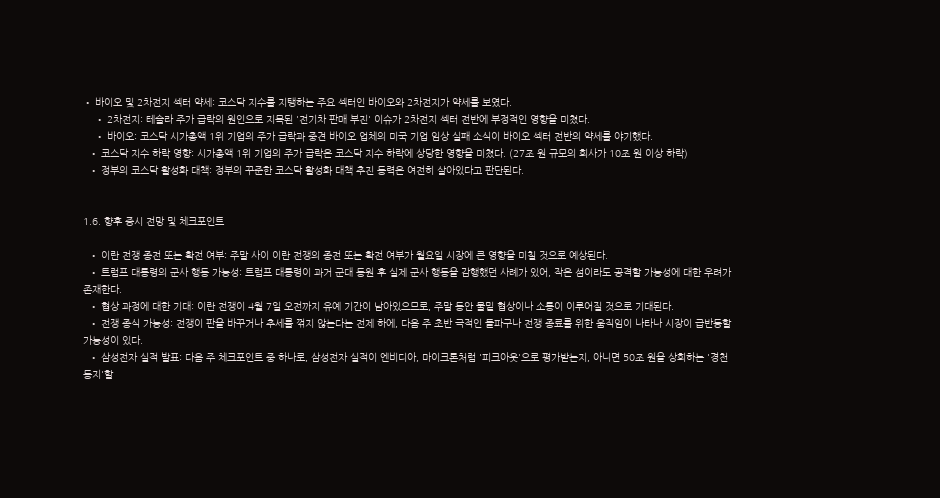• 바이오 및 2차전지 섹터 약세: 코스닥 지수를 지탱하는 주요 섹터인 바이오와 2차전지가 약세를 보였다.
    • 2차전지: 테슬라 주가 급락의 원인으로 지목된 '전기차 판매 부진' 이슈가 2차전지 섹터 전반에 부정적인 영향을 미쳤다.
    • 바이오: 코스닥 시가총액 1위 기업의 주가 급락과 중견 바이오 업체의 미국 기업 임상 실패 소식이 바이오 섹터 전반의 약세를 야기했다.
  • 코스닥 지수 하락 영향: 시가총액 1위 기업의 주가 급락은 코스닥 지수 하락에 상당한 영향을 미쳤다. (27조 원 규모의 회사가 10조 원 이상 하락)
  • 정부의 코스닥 활성화 대책: 정부의 꾸준한 코스닥 활성화 대책 추진 동력은 여전히 살아있다고 판단된다.


1.6. 향후 증시 전망 및 체크포인트

  • 이란 전쟁 종전 또는 확전 여부: 주말 사이 이란 전쟁의 종전 또는 확전 여부가 월요일 시장에 큰 영향을 미칠 것으로 예상된다.
  • 트럼프 대통령의 군사 행동 가능성: 트럼프 대통령이 과거 군대 동원 후 실제 군사 행동을 감행했던 사례가 있어, 작은 섬이라도 공격할 가능성에 대한 우려가 존재한다.
  • 협상 과정에 대한 기대: 이란 전쟁이 4월 7일 오전까지 유예 기간이 남아있으므로, 주말 동안 물밑 협상이나 소통이 이루어질 것으로 기대된다.
  • 전쟁 종식 가능성: 전쟁이 판을 바꾸거나 추세를 꺾지 않는다는 전제 하에, 다음 주 초반 극적인 돌파구나 전쟁 종료를 위한 움직임이 나타나 시장이 급반등할 가능성이 있다.
  • 삼성전자 실적 발표: 다음 주 체크포인트 중 하나로, 삼성전자 실적이 엔비디아, 마이크론처럼 '피크아웃'으로 평가받는지, 아니면 50조 원을 상회하는 '경천동지'할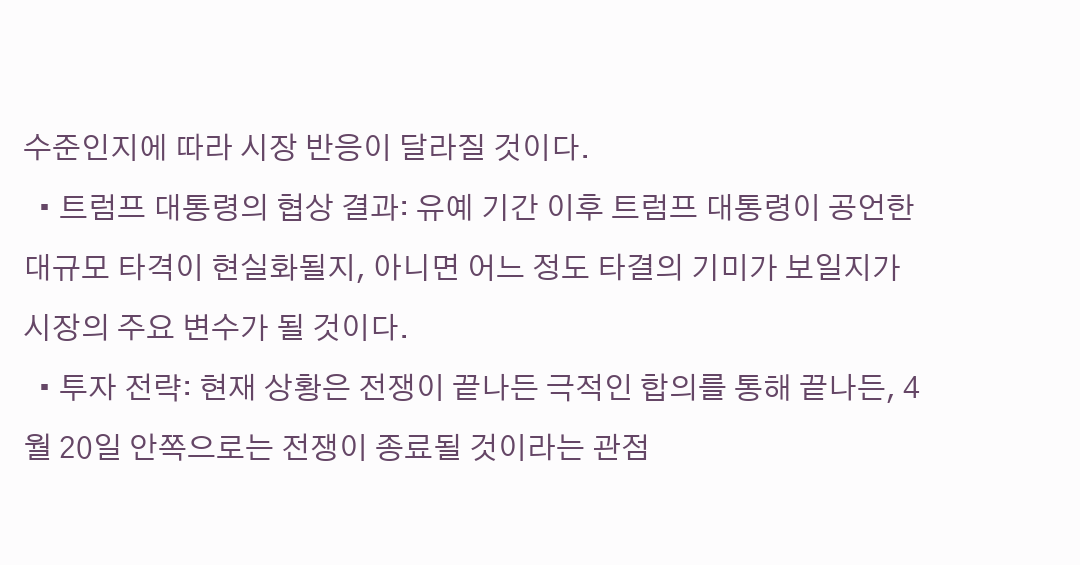수준인지에 따라 시장 반응이 달라질 것이다.
  • 트럼프 대통령의 협상 결과: 유예 기간 이후 트럼프 대통령이 공언한 대규모 타격이 현실화될지, 아니면 어느 정도 타결의 기미가 보일지가 시장의 주요 변수가 될 것이다.
  • 투자 전략: 현재 상황은 전쟁이 끝나든 극적인 합의를 통해 끝나든, 4월 20일 안쪽으로는 전쟁이 종료될 것이라는 관점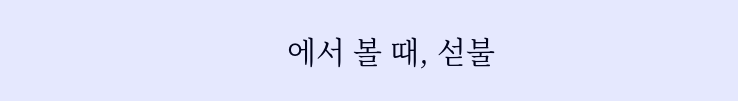에서 볼 때, 섣불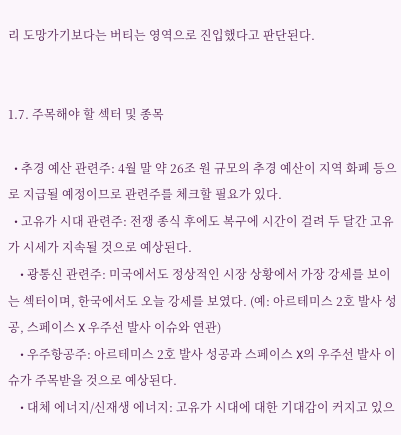리 도망가기보다는 버티는 영역으로 진입했다고 판단된다.


1.7. 주목해야 할 섹터 및 종목

  • 추경 예산 관련주: 4월 말 약 26조 원 규모의 추경 예산이 지역 화폐 등으로 지급될 예정이므로 관련주를 체크할 필요가 있다.
  • 고유가 시대 관련주: 전쟁 종식 후에도 복구에 시간이 걸려 두 달간 고유가 시세가 지속될 것으로 예상된다.
    • 광통신 관련주: 미국에서도 정상적인 시장 상황에서 가장 강세를 보이는 섹터이며, 한국에서도 오늘 강세를 보였다. (예: 아르테미스 2호 발사 성공, 스페이스 X 우주선 발사 이슈와 연관)
    • 우주항공주: 아르테미스 2호 발사 성공과 스페이스 X의 우주선 발사 이슈가 주목받을 것으로 예상된다.
    • 대체 에너지/신재생 에너지: 고유가 시대에 대한 기대감이 커지고 있으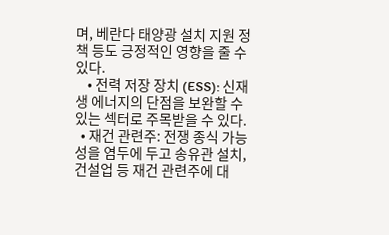며, 베란다 태양광 설치 지원 정책 등도 긍정적인 영향을 줄 수 있다.
    • 전력 저장 장치 (ESS): 신재생 에너지의 단점을 보완할 수 있는 섹터로 주목받을 수 있다.
  • 재건 관련주: 전쟁 종식 가능성을 염두에 두고 송유관 설치, 건설업 등 재건 관련주에 대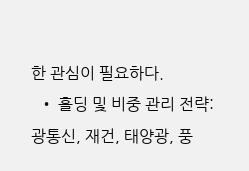한 관심이 필요하다.
  • 홀딩 및 비중 관리 전략: 광통신, 재건, 태양광, 풍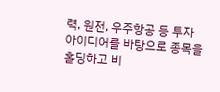력, 원전, 우주항공 등 투자 아이디어를 바탕으로 종목을 홀딩하고 비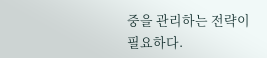중을 관리하는 전략이 필요하다.